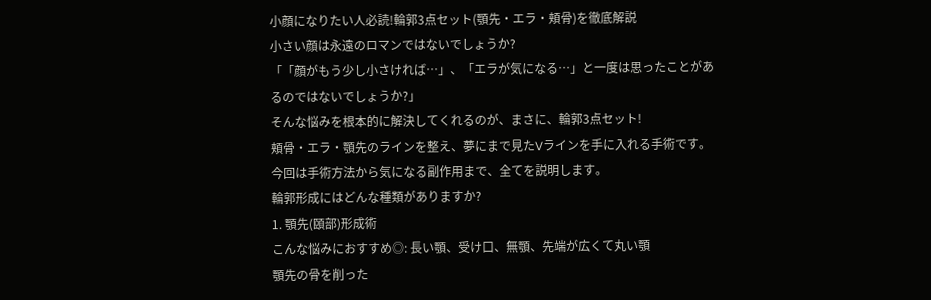小顔になりたい人必読!輪郭3点セット(顎先・エラ・頬骨)を徹底解説
小さい顔は永遠のロマンではないでしょうか?
「「顔がもう少し小さければ…」、「エラが気になる…」と一度は思ったことがあるのではないでしょうか?」
そんな悩みを根本的に解決してくれるのが、まさに、輪郭3点セット!
頬骨・エラ・顎先のラインを整え、夢にまで見たVラインを手に入れる手術です。
今回は手術方法から気になる副作用まで、全てを説明します。
輪郭形成にはどんな種類がありますか?
1. 顎先(頤部)形成術
こんな悩みにおすすめ◎: 長い顎、受け口、無顎、先端が広くて丸い顎
顎先の骨を削った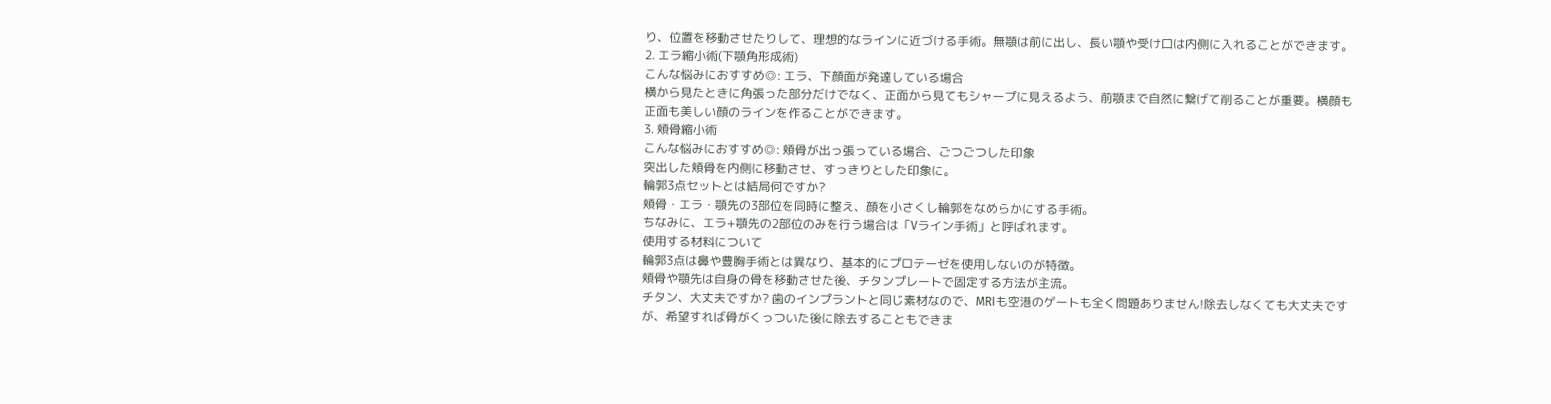り、位置を移動させたりして、理想的なラインに近づける手術。無顎は前に出し、長い顎や受け口は内側に入れることができます。
2. エラ縮小術(下顎角形成術)
こんな悩みにおすすめ◎: エラ、下顔面が発達している場合
横から見たときに角張った部分だけでなく、正面から見てもシャープに見えるよう、前顎まで自然に繋げて削ることが重要。横顔も正面も美しい顔のラインを作ることができます。
3. 頬骨縮小術
こんな悩みにおすすめ◎: 頬骨が出っ張っている場合、ごつごつした印象
突出した頬骨を内側に移動させ、すっきりとした印象に。
輪郭3点セットとは結局何ですか?
頬骨・エラ・顎先の3部位を同時に整え、顔を小さくし輪郭をなめらかにする手術。
ちなみに、エラ+顎先の2部位のみを行う場合は「Vライン手術」と呼ばれます。
使用する材料について
輪郭3点は鼻や豊胸手術とは異なり、基本的にプロテーゼを使用しないのが特徴。
頬骨や顎先は自身の骨を移動させた後、チタンプレートで固定する方法が主流。
チタン、大丈夫ですか? 歯のインプラントと同じ素材なので、MRIも空港のゲートも全く問題ありません!除去しなくても大丈夫ですが、希望すれば骨がくっついた後に除去することもできま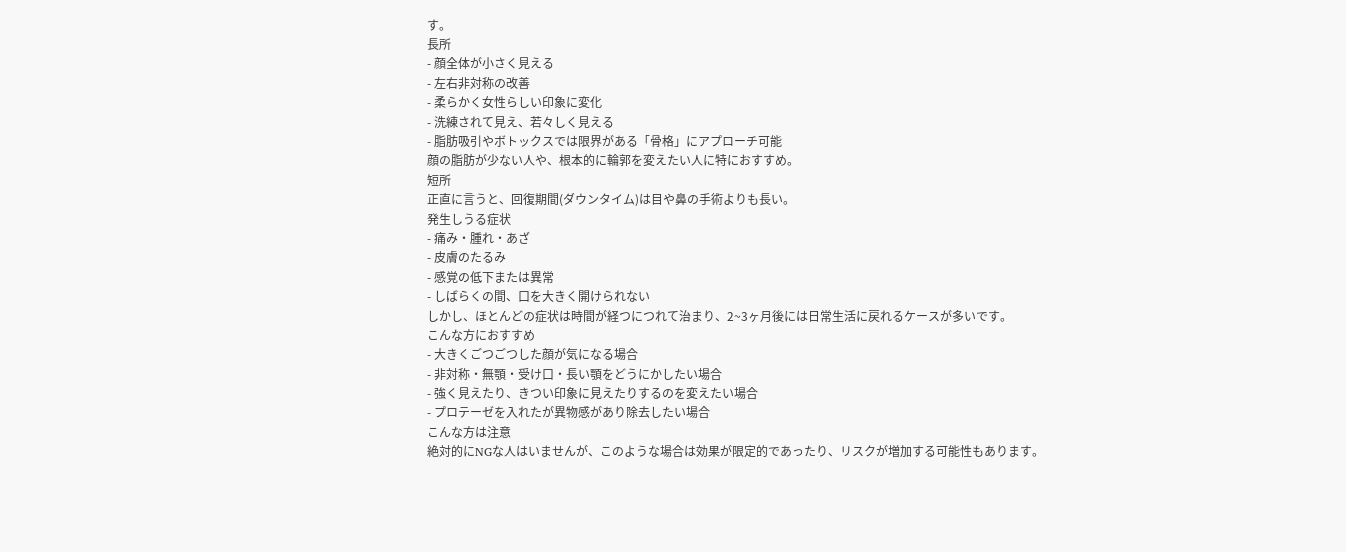す。
長所
- 顔全体が小さく見える
- 左右非対称の改善
- 柔らかく女性らしい印象に変化
- 洗練されて見え、若々しく見える
- 脂肪吸引やボトックスでは限界がある「骨格」にアプローチ可能
顔の脂肪が少ない人や、根本的に輪郭を変えたい人に特におすすめ。
短所
正直に言うと、回復期間(ダウンタイム)は目や鼻の手術よりも長い。
発生しうる症状
- 痛み・腫れ・あざ
- 皮膚のたるみ
- 感覚の低下または異常
- しばらくの間、口を大きく開けられない
しかし、ほとんどの症状は時間が経つにつれて治まり、2~3ヶ月後には日常生活に戻れるケースが多いです。
こんな方におすすめ
- 大きくごつごつした顔が気になる場合
- 非対称・無顎・受け口・長い顎をどうにかしたい場合
- 強く見えたり、きつい印象に見えたりするのを変えたい場合
- プロテーゼを入れたが異物感があり除去したい場合
こんな方は注意
絶対的にNGな人はいませんが、このような場合は効果が限定的であったり、リスクが増加する可能性もあります。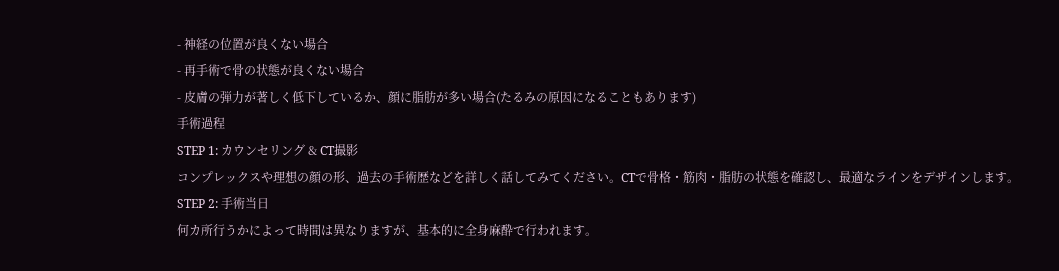- 神経の位置が良くない場合
- 再手術で骨の状態が良くない場合
- 皮膚の弾力が著しく低下しているか、顔に脂肪が多い場合(たるみの原因になることもあります)
手術過程
STEP 1: カウンセリング & CT撮影
コンプレックスや理想の顔の形、過去の手術歴などを詳しく話してみてください。CTで骨格・筋肉・脂肪の状態を確認し、最適なラインをデザインします。
STEP 2: 手術当日
何カ所行うかによって時間は異なりますが、基本的に全身麻酔で行われます。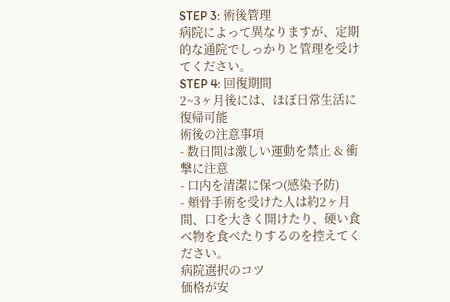STEP 3: 術後管理
病院によって異なりますが、定期的な通院でしっかりと管理を受けてください。
STEP 4: 回復期間
2~3ヶ月後には、ほぼ日常生活に復帰可能
術後の注意事項
- 数日間は激しい運動を禁止 & 衝撃に注意
- 口内を清潔に保つ(感染予防)
- 頬骨手術を受けた人は約2ヶ月間、口を大きく開けたり、硬い食べ物を食べたりするのを控えてください。
病院選択のコツ
価格が安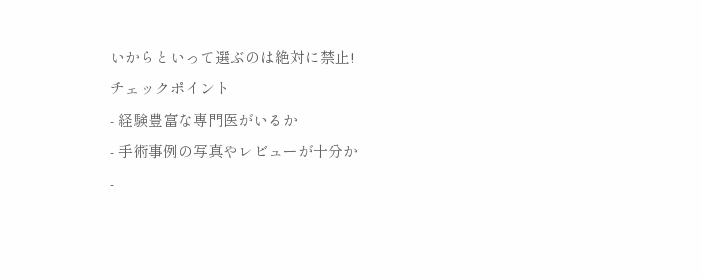いからといって選ぶのは絶対に禁止!
チェックポイント
- 経験豊富な専門医がいるか
- 手術事例の写真やレビューが十分か
-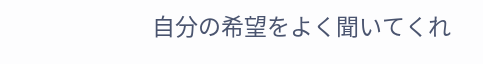自分の希望をよく聞いてくれ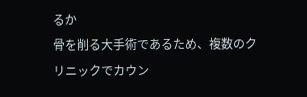るか
骨を削る大手術であるため、複数のクリニックでカウン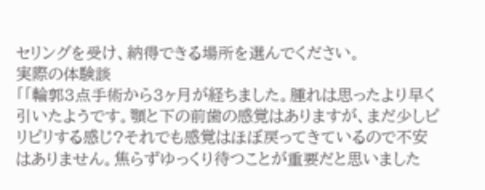セリングを受け、納得できる場所を選んでください。
実際の体験談
「「輪郭3点手術から3ヶ月が経ちました。腫れは思ったより早く引いたようです。顎と下の前歯の感覚はありますが、まだ少しピリピリする感じ?それでも感覚はほぼ戻ってきているので不安はありません。焦らずゆっくり待つことが重要だと思いました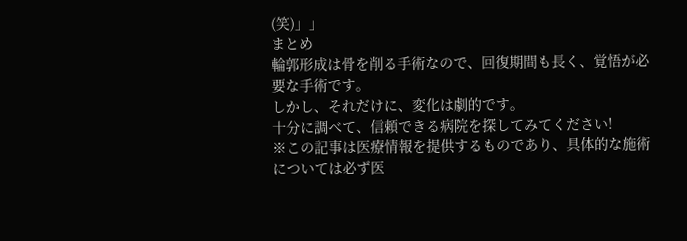(笑)」」
まとめ
輪郭形成は骨を削る手術なので、回復期間も長く、覚悟が必要な手術です。
しかし、それだけに、変化は劇的です。
十分に調べて、信頼できる病院を探してみてください!
※この記事は医療情報を提供するものであり、具体的な施術については必ず医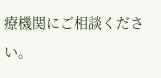療機関にご相談ください。